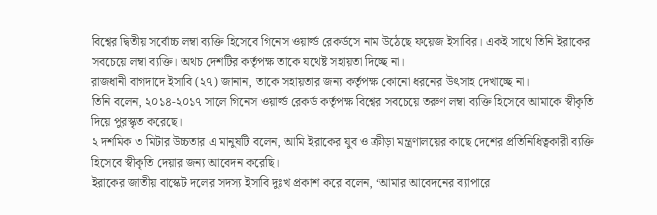বিশ্বের দ্বিতীয় সর্বোচ্চ লম্বা ব্যক্তি হিসেবে গিনেস ওয়ার্ল্ড রেকর্ডসে নাম উঠেছে ফয়েজ ইসাবির। একই সাথে তিনি ইরাকের সবচেয়ে লম্বা ব্যক্তি। অথচ দেশটির কর্তৃপক্ষ তাকে যথেষ্ট সহায়তা দিচ্ছে না।
রাজধানী বাগদাদে ইসাবি (২৭) জানান, তাকে সহায়তার জন্য কর্তৃপক্ষ কোনো ধরনের উৎসাহ দেখাচ্ছে না।
তিনি বলেন, ২০১৪-২০১৭ সালে গিনেস ওয়ার্ল্ড রেকর্ড কর্তৃপক্ষ বিশ্বের সবচেয়ে তরুণ লম্বা ব্যক্তি হিসেবে আমাকে স্বীকৃতি দিয়ে পুরস্কৃত করেছে।
২ দশমিক ৩ মিটার উচ্চতার এ মানুষটি বলেন, আমি ইরাকের যুব ও ক্রীড়া মন্ত্রণালয়ের কাছে দেশের প্রতিনিধিত্বকারী ব্যক্তি হিসেবে স্বীকৃতি দেয়ার জন্য আবেদন করেছি।
ইরাকের জাতীয় বাস্কেট দলের সদস্য ইসাবি দুঃখ প্রকাশ করে বলেন, ‘আমার আবেদনের ব্যাপারে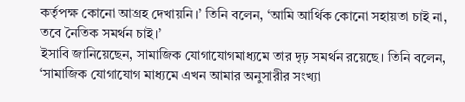কর্তৃপক্ষ কোনো আগ্রহ দেখায়নি।’ তিনি বলেন, ‘আমি আর্থিক কোনো সহায়তা চাই না, তবে নৈতিক সমর্থন চাই।’
ইসাবি জানিয়েছেন, সামাজিক যোগাযোগমাধ্যমে তার দৃঢ় সমর্থন রয়েছে। তিনি বলেন, ‘সামাজিক যোগাযোগ মাধ্যমে এখন আমার অনুসারীর সংখ্যা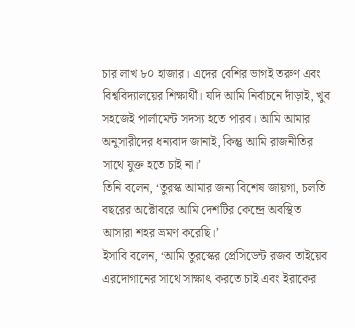চার লাখ ৮০ হাজার। এদের বেশির ভাগই তরুণ এবং বিশ্ববিদ্যালয়ের শিক্ষার্থী। যদি আমি নির্বাচনে দাঁড়াই, খুব সহজেই পার্লামেন্ট সদস্য হতে পারব। আমি আমার অনুসারীদের ধন্যবাদ জানাই, কিন্তু আমি রাজনীতির সাথে যুক্ত হতে চাই না।’
তিনি বলেন, ‘তুরস্ক আমার জন্য বিশেষ জায়গা, চলতি বছরের অক্টোবরে আমি দেশটির কেন্দ্রে অবস্থিত আসারা শহর ভ্রমণ করেছি।’
ইসাবি বলেন, ‘আমি তুরস্কের প্রেসিডেন্ট রজব তাইয়েব এরদোগানের সাথে সাক্ষাৎ করতে চাই এবং ইরাকের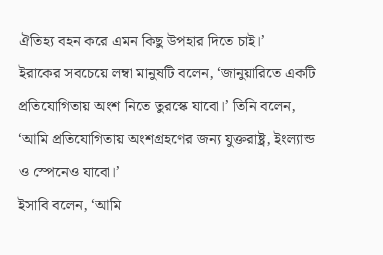ঐতিহ্য বহন করে এমন কিছু উপহার দিতে চাই।’
ইরাকের সবচেয়ে লম্বা মানুষটি বলেন, ‘জানুয়ারিতে একটি প্রতিযোগিতায় অংশ নিতে তুরস্কে যাবো।’ তিনি বলেন, ‘আমি প্রতিযোগিতায় অংশগ্রহণের জন্য যুক্তরাষ্ট্র, ইংল্যান্ড ও স্পেনেও যাবো।’
ইসাবি বলেন, ‘আমি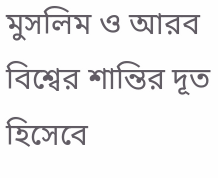মুসলিম ও আরব বিশ্বের শান্তির দূত হিসেবে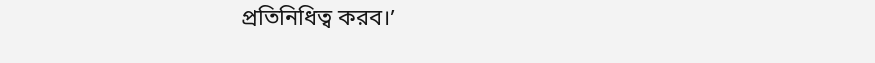প্রতিনিধিত্ব করব।’